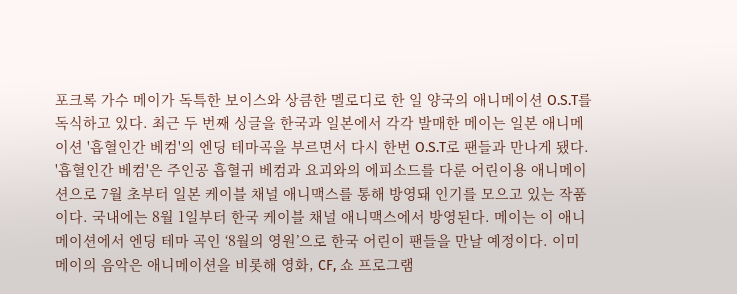포크록 가수 메이가 독특한 보이스와 상큼한 멜로디로 한 일 양국의 애니메이션 O.S.T를 독식하고 있다. 최근 두 번째 싱글을 한국과 일본에서 각각 발매한 메이는 일본 애니메이션 '흡혈인간 베컴'의 엔딩 테마곡을 부르면서 다시 한번 O.S.T로 팬들과 만나게 됐다. '흡혈인간 베컴'은 주인공 흡혈귀 베컴과 요괴와의 에피소드를 다룬 어린이용 애니메이션으로 7월 초부터 일본 케이블 채널 애니맥스를 통해 방영돼 인기를 모으고 있는 작품이다. 국내에는 8월 1일부터 한국 케이블 채널 애니맥스에서 방영된다. 메이는 이 애니메이션에서 엔딩 테마 곡인 ‘8월의 영원’으로 한국 어린이 팬들을 만날 예정이다. 이미 메이의 음악은 애니메이션을 비롯해 영화, CF, 쇼 프로그램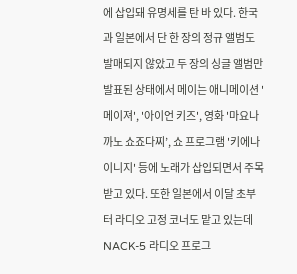에 삽입돼 유명세를 탄 바 있다. 한국과 일본에서 단 한 장의 정규 앨범도 발매되지 않았고 두 장의 싱글 앨범만 발표된 상태에서 메이는 애니메이션 '메이져', '아이언 키즈', 영화 '마요나까노 쇼죠다찌’, 쇼 프로그램 '키에나이니지' 등에 노래가 삽입되면서 주목받고 있다. 또한 일본에서 이달 초부터 라디오 고정 코너도 맡고 있는데 NACK-5 라디오 프로그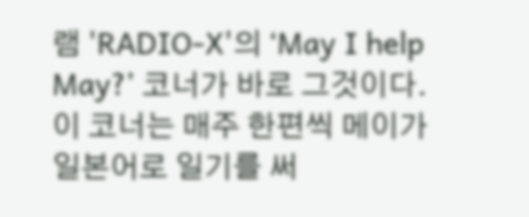램 'RADIO-X'의 ‘May I help May?’ 코너가 바로 그것이다. 이 코너는 매주 한편씩 메이가 일본어로 일기를 써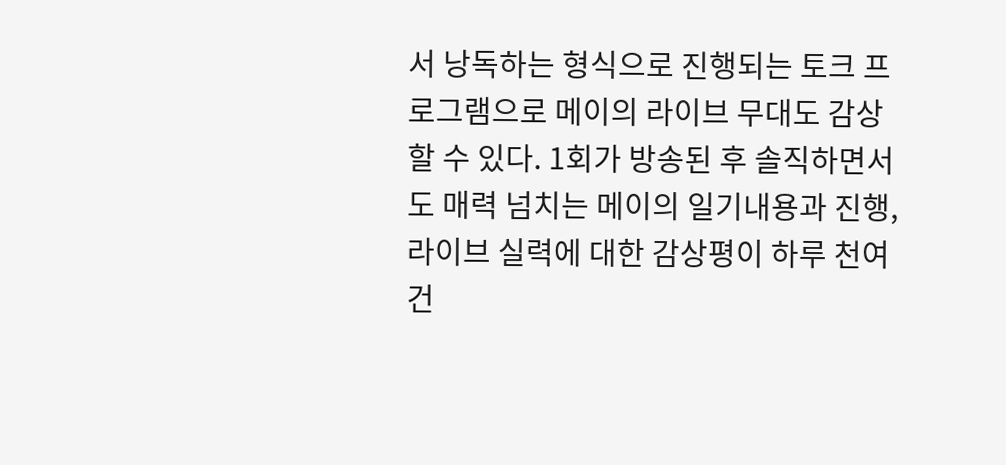서 낭독하는 형식으로 진행되는 토크 프로그램으로 메이의 라이브 무대도 감상할 수 있다. 1회가 방송된 후 솔직하면서도 매력 넘치는 메이의 일기내용과 진행, 라이브 실력에 대한 감상평이 하루 천여 건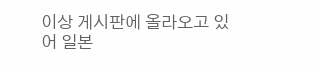이상 게시판에 올라오고 있어 일본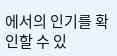에서의 인기를 확인할 수 있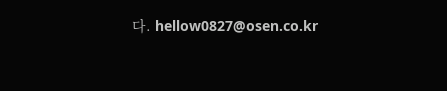다. hellow0827@osen.co.kr